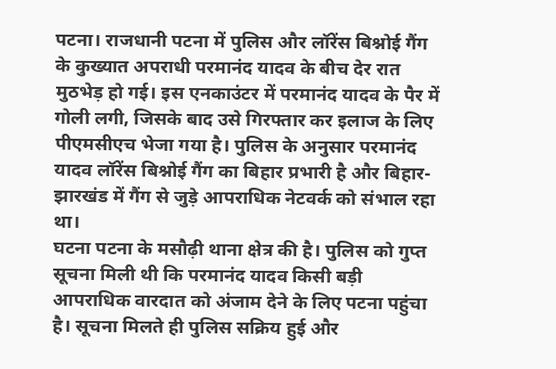पटना। राजधानी पटना में पुलिस और लॉरेंस बिश्नोई गैंग के कुख्यात अपराधी परमानंद यादव के बीच देर रात मुठभेड़ हो गई। इस एनकाउंटर में परमानंद यादव के पैर में गोली लगी, जिसके बाद उसे गिरफ्तार कर इलाज के लिए पीएमसीएच भेजा गया है। पुलिस के अनुसार परमानंद यादव लॉरेंस बिश्नोई गैंग का बिहार प्रभारी है और बिहार-झारखंड में गैंग से जुड़े आपराधिक नेटवर्क को संभाल रहा था।
घटना पटना के मसौढ़ी थाना क्षेत्र की है। पुलिस को गुप्त सूचना मिली थी कि परमानंद यादव किसी बड़ी आपराधिक वारदात को अंजाम देने के लिए पटना पहुंचा है। सूचना मिलते ही पुलिस सक्रिय हुई और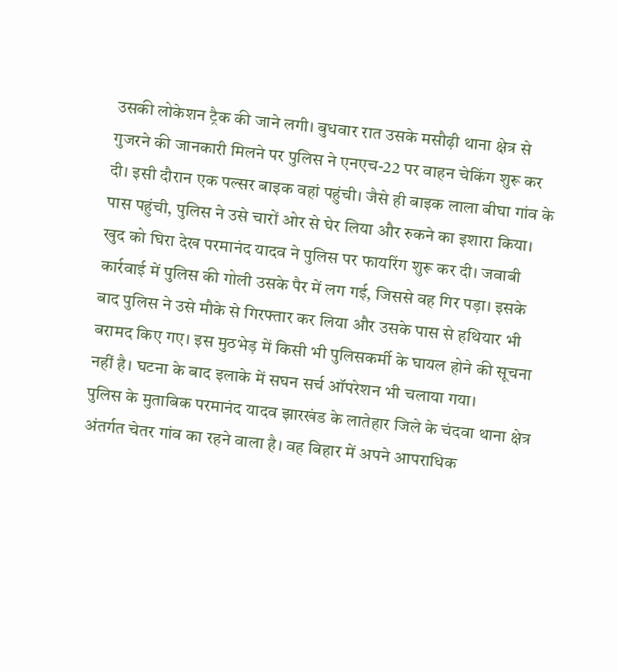उसकी लोकेशन ट्रैक की जाने लगी। बुधवार रात उसके मसौढ़ी थाना क्षेत्र से गुजरने की जानकारी मिलने पर पुलिस ने एनएच-22 पर वाहन चेकिंग शुरू कर दी। इसी दौरान एक पल्सर बाइक वहां पहुंची। जैसे ही बाइक लाला बीघा गांव के पास पहुंची, पुलिस ने उसे चारों ओर से घेर लिया और रुकने का इशारा किया।
खुद को घिरा देख परमानंद यादव ने पुलिस पर फायरिंग शुरू कर दी। जवाबी कार्रवाई में पुलिस की गोली उसके पैर में लग गई, जिससे वह गिर पड़ा। इसके बाद पुलिस ने उसे मौके से गिरफ्तार कर लिया और उसके पास से हथियार भी बरामद किए गए। इस मुठभेड़ में किसी भी पुलिसकर्मी के घायल होने की सूचना नहीं है। घटना के बाद इलाके में सघन सर्च ऑपरेशन भी चलाया गया।
पुलिस के मुताबिक परमानंद यादव झारखंड के लातेहार जिले के चंदवा थाना क्षेत्र अंतर्गत चेतर गांव का रहने वाला है। वह बिहार में अपने आपराधिक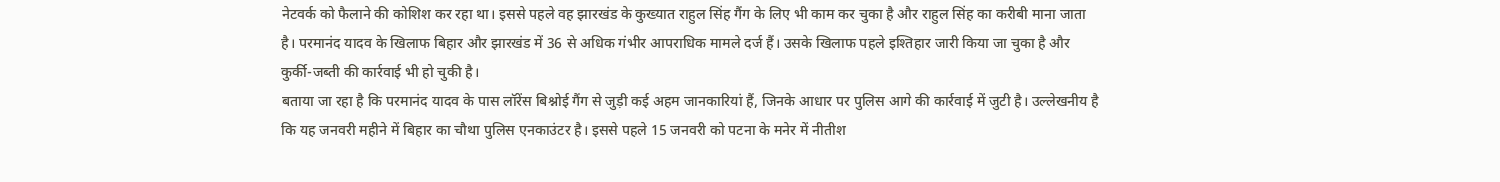नेटवर्क को फैलाने की कोशिश कर रहा था। इससे पहले वह झारखंड के कुख्यात राहुल सिंह गैंग के लिए भी काम कर चुका है और राहुल सिंह का करीबी माना जाता है। परमानंद यादव के खिलाफ बिहार और झारखंड में 36 से अधिक गंभीर आपराधिक मामले दर्ज हैं। उसके खिलाफ पहले इश्तिहार जारी किया जा चुका है और कुर्की-जब्ती की कार्रवाई भी हो चुकी है।
बताया जा रहा है कि परमानंद यादव के पास लॉरेंस बिश्नोई गैंग से जुड़ी कई अहम जानकारियां हैं, जिनके आधार पर पुलिस आगे की कार्रवाई में जुटी है। उल्लेखनीय है कि यह जनवरी महीने में बिहार का चौथा पुलिस एनकाउंटर है। इससे पहले 15 जनवरी को पटना के मनेर में नीतीश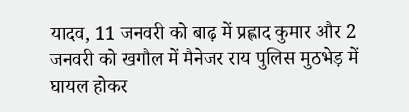यादव, 11 जनवरी को बाढ़ में प्रह्लाद कुमार और 2 जनवरी को खगौल में मैनेजर राय पुलिस मुठभेड़ में घायल होकर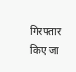गिरफ्तार किए जा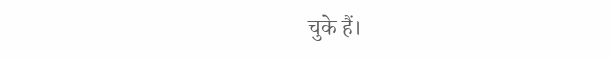चुके हैं।